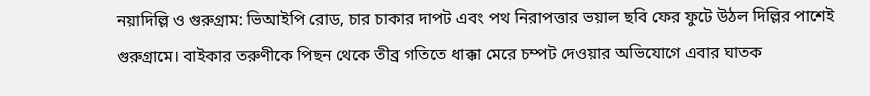নয়াদিল্লি ও গুরুগ্রাম: ভিআইপি রোড, চার চাকার দাপট এবং পথ নিরাপত্তার ভয়াল ছবি ফের ফুটে উঠল দিল্লির পাশেই গুরুগ্রামে। বাইকার তরুণীকে পিছন থেকে তীব্র গতিতে ধাক্কা মেরে চম্পট দেওয়ার অভিযোগে এবার ঘাতক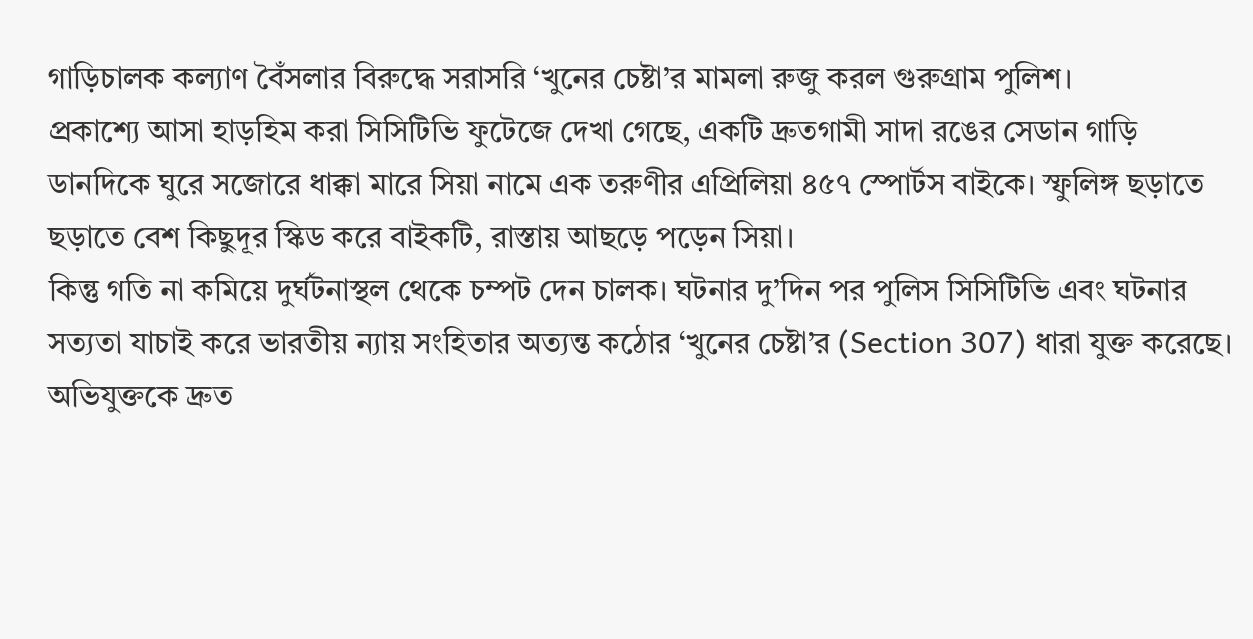গাড়িচালক কল্যাণ বৈঁসলার বিরুদ্ধে সরাসরি ‘খুনের চেষ্টা’র মামলা রুজু করল গুরুগ্রাম পুলিশ।
প্রকাশ্যে আসা হাড়হিম করা সিসিটিভি ফুটেজে দেখা গেছে, একটি দ্রুতগামী সাদা রঙের সেডান গাড়ি ডানদিকে ঘুরে সজোরে ধাক্কা মারে সিয়া নামে এক তরুণীর এপ্রিলিয়া ৪৫৭ স্পোর্টস বাইকে। স্ফুলিঙ্গ ছড়াতে ছড়াতে বেশ কিছুদূর স্কিড করে বাইকটি, রাস্তায় আছড়ে পড়েন সিয়া।
কিন্তু গতি না কমিয়ে দুর্ঘটনাস্থল থেকে চম্পট দেন চালক। ঘটনার দু’দিন পর পুলিস সিসিটিভি এবং ঘটনার সত্যতা যাচাই করে ভারতীয় ন্যায় সংহিতার অত্যন্ত কঠোর ‘খুনের চেষ্টা’র (Section 307) ধারা যুক্ত করেছে। অভিযুক্তকে দ্রুত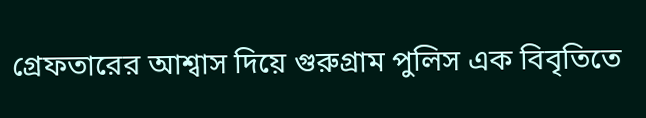গ্রেফতারের আশ্বাস দিয়ে গুরুগ্রাম পুলিস এক বিবৃতিতে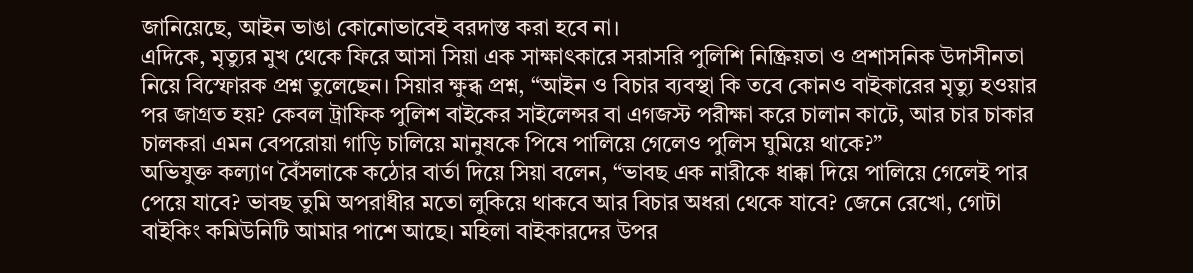জানিয়েছে, আইন ভাঙা কোনোভাবেই বরদাস্ত করা হবে না।
এদিকে, মৃত্যুর মুখ থেকে ফিরে আসা সিয়া এক সাক্ষাৎকারে সরাসরি পুলিশি নিষ্ক্রিয়তা ও প্রশাসনিক উদাসীনতা নিয়ে বিস্ফোরক প্রশ্ন তুলেছেন। সিয়ার ক্ষুব্ধ প্রশ্ন, “আইন ও বিচার ব্যবস্থা কি তবে কোনও বাইকারের মৃত্যু হওয়ার পর জাগ্রত হয়? কেবল ট্রাফিক পুলিশ বাইকের সাইলেন্সর বা এগজস্ট পরীক্ষা করে চালান কাটে, আর চার চাকার চালকরা এমন বেপরোয়া গাড়ি চালিয়ে মানুষকে পিষে পালিয়ে গেলেও পুলিস ঘুমিয়ে থাকে?”
অভিযুক্ত কল্যাণ বৈঁসলাকে কঠোর বার্তা দিয়ে সিয়া বলেন, “ভাবছ এক নারীকে ধাক্কা দিয়ে পালিয়ে গেলেই পার পেয়ে যাবে? ভাবছ তুমি অপরাধীর মতো লুকিয়ে থাকবে আর বিচার অধরা থেকে যাবে? জেনে রেখো, গোটা বাইকিং কমিউনিটি আমার পাশে আছে। মহিলা বাইকারদের উপর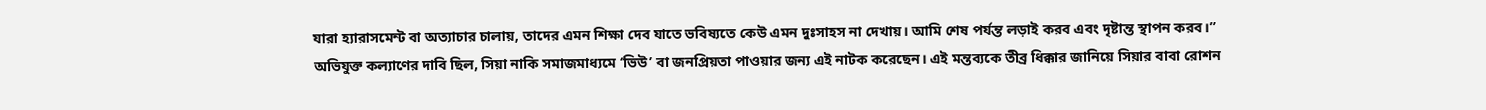যারা হ্যারাসমেন্ট বা অত্যাচার চালায়, তাদের এমন শিক্ষা দেব যাতে ভবিষ্যতে কেউ এমন দুঃসাহস না দেখায়। আমি শেষ পর্যন্ত লড়াই করব এবং দৃষ্টান্ত স্থাপন করব।”
অভিযুক্ত কল্যাণের দাবি ছিল, সিয়া নাকি সমাজমাধ্যমে ‘ভিউ’ বা জনপ্রিয়তা পাওয়ার জন্য এই নাটক করেছেন। এই মন্তব্যকে তীব্র ধিক্কার জানিয়ে সিয়ার বাবা রোশন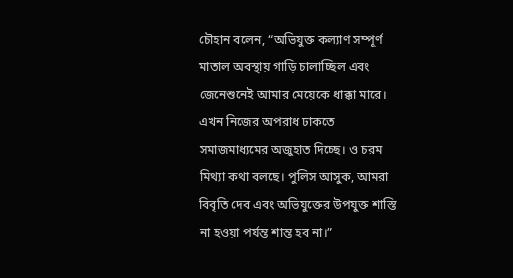চৌহান বলেন, “অভিযুক্ত কল্যাণ সম্পূর্ণ মাতাল অবস্থায় গাড়ি চালাচ্ছিল এবং জেনেশুনেই আমার মেয়েকে ধাক্কা মারে। এখন নিজের অপরাধ ঢাকতে সমাজমাধ্যমের অজুহাত দিচ্ছে। ও চরম মিথ্যা কথা বলছে। পুলিস আসুক, আমরা বিবৃতি দেব এবং অভিযুক্তের উপযুক্ত শাস্তি না হওয়া পর্যন্ত শান্ত হব না।”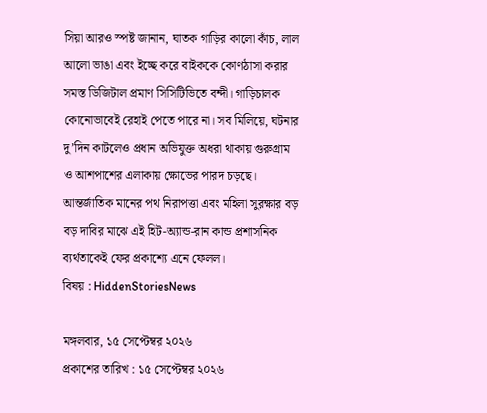সিয়া আরও স্পষ্ট জানান, ঘাতক গাড়ির কালো কাঁচ, লাল আলো ভাঙা এবং ইচ্ছে করে বাইককে কোণঠাসা করার সমস্ত ডিজিটাল প্রমাণ সিসিটিভিতে বন্দী। গাড়িচালক কোনোভাবেই রেহাই পেতে পারে না। সব মিলিয়ে, ঘটনার দু’দিন কাটলেও প্রধান অভিযুক্ত অধরা থাকায় গুরুগ্রাম ও আশপাশের এলাকায় ক্ষোভের পারদ চড়ছে। আন্তর্জাতিক মানের পথ নিরাপত্তা এবং মহিলা সুরক্ষার বড় বড় দাবির মাঝে এই হিট-অ্যান্ড-রান কান্ড প্রশাসনিক ব্যর্থতাকেই ফের প্রকাশ্যে এনে ফেলল।
বিষয় : HiddenStoriesNews

মঙ্গলবার, ১৫ সেপ্টেম্বর ২০২৬
প্রকাশের তারিখ : ১৫ সেপ্টেম্বর ২০২৬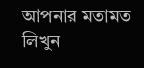আপনার মতামত লিখুন